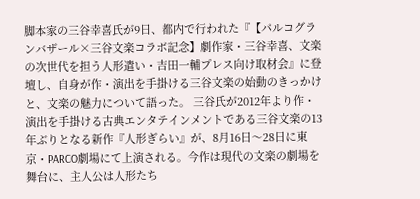脚本家の三谷幸喜氏が9日、都内で行われた『【パルコグランバザール×三谷文楽コラボ記念】劇作家・三谷幸喜、文楽の次世代を担う人形遣い・吉田一輔プレス向け取材会』に登壇し、自身が作・演出を手掛ける三谷文楽の始動のきっかけと、文楽の魅力について語った。 三谷氏が2012年より作・演出を手掛ける古典エンタテインメントである三谷文楽の13年ぶりとなる新作『人形ぎらい』が、8月16日〜28日に東京・PARCO劇場にて上演される。今作は現代の文楽の劇場を舞台に、主人公は人形たち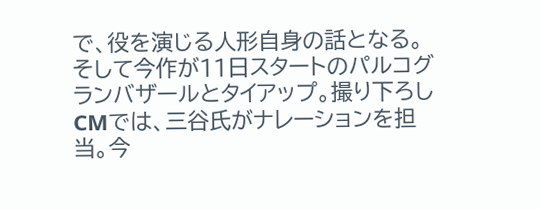で、役を演じる人形自身の話となる。そして今作が11日スタートのパルコグランバザールとタイアップ。撮り下ろしCMでは、三谷氏がナレーションを担当。今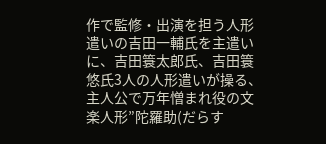作で監修・出演を担う人形遣いの吉田一輔氏を主遣いに、吉田簑太郎氏、吉田簑悠氏3人の人形遣いが操る、主人公で万年憎まれ役の文楽人形”陀羅助(だらす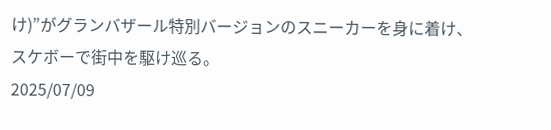け)”がグランバザール特別バージョンのスニーカーを身に着け、スケボーで街中を駆け巡る。
2025/07/09